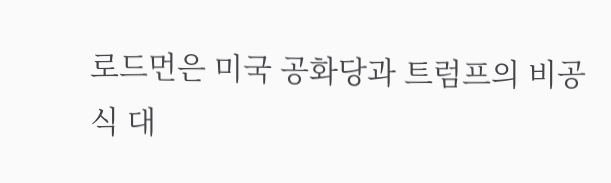로드먼은 미국 공화당과 트럼프의 비공식 대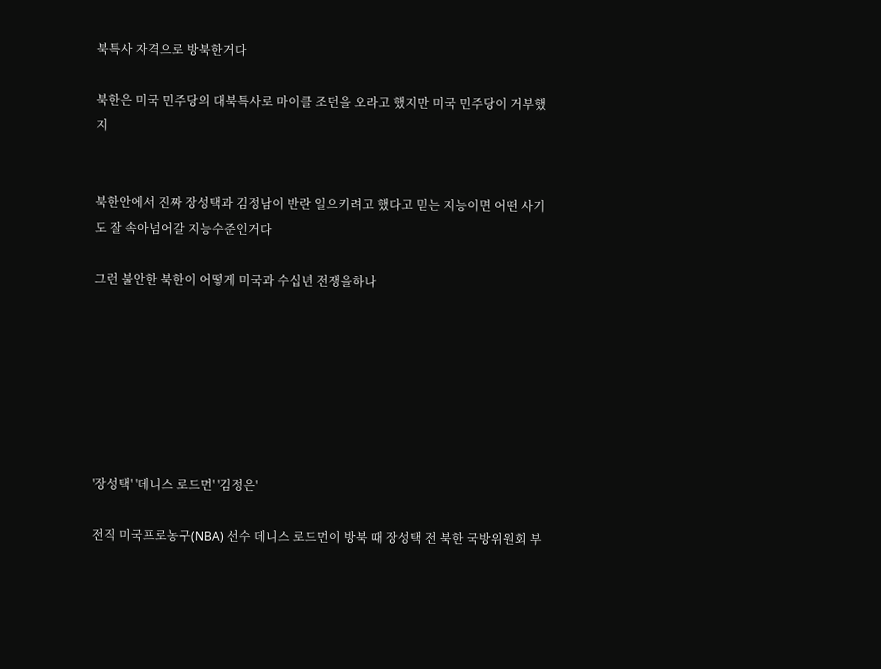북특사 자격으로 방북한거다

북한은 미국 민주당의 대북특사로 마이클 조던을 오라고 했지만 미국 민주당이 거부했지


북한안에서 진짜 장성택과 김정남이 반란 일으키려고 했다고 믿는 지능이면 어떤 사기도 잘 속아넘어갈 지능수준인거다

그런 불안한 북한이 어떻게 미국과 수십년 전쟁을하나







'장성택' '데니스 로드먼' '김정은'

전직 미국프로농구(NBA) 선수 데니스 로드먼이 방북 때 장성택 전 북한 국방위원회 부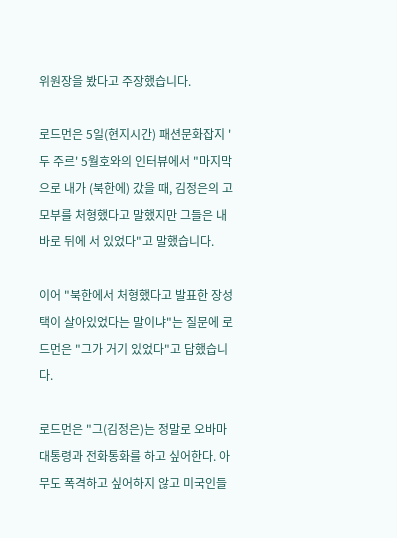위원장을 봤다고 주장했습니다.

로드먼은 5일(현지시간) 패션문화잡지 '두 주르' 5월호와의 인터뷰에서 "마지막으로 내가 (북한에) 갔을 때, 김정은의 고모부를 처형했다고 말했지만 그들은 내 바로 뒤에 서 있었다"고 말했습니다.

이어 "북한에서 처형했다고 발표한 장성택이 살아있었다는 말이냐"는 질문에 로드먼은 "그가 거기 있었다"고 답했습니다.

로드먼은 "그(김정은)는 정말로 오바마 대통령과 전화통화를 하고 싶어한다. 아무도 폭격하고 싶어하지 않고 미국인들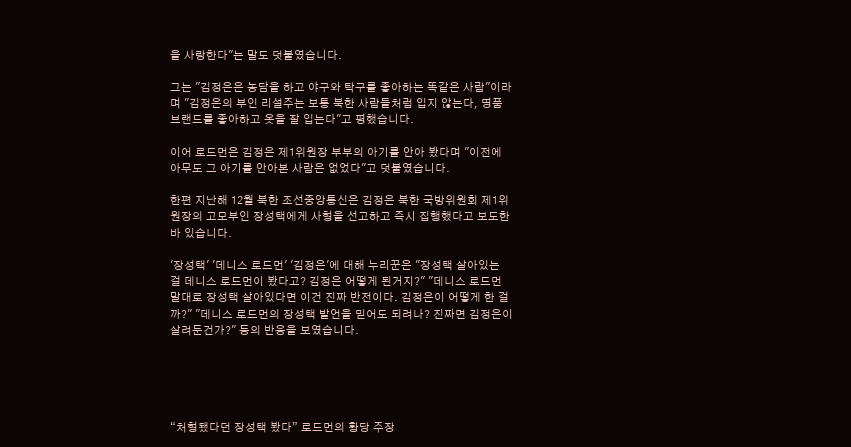을 사랑한다"는 말도 덧붙였습니다.

그는 "김정은은 농담을 하고 야구와 탁구를 좋아하는 똑같은 사람"이라며 "김정은의 부인 리설주는 보통 북한 사람들처럼 입지 않는다, 명품 브랜드를 좋아하고 옷을 잘 입는다"고 평했습니다.

이어 로드먼은 김정은 제1위원장 부부의 아기를 안아 봤다며 "이전에 아무도 그 아기를 안아본 사람은 없었다"고 덧붙였습니다.

한편 지난해 12월 북한 조선중앙통신은 김정은 북한 국방위원회 제1위원장의 고모부인 장성택에게 사형을 선고하고 즉시 집행했다고 보도한 바 있습니다.

'장성택' '데니스 로드먼' '김정은'에 대해 누리꾼은 "장성택 살아있는 걸 데니스 로드먼이 봤다고? 김정은 어떻게 된거지?" "데니스 로드먼 말대로 장성택 살아있다면 이건 진짜 반전이다. 김정은이 어떻게 한 걸까?" "데니스 로드먼의 장성택 발언을 믿어도 되려나? 진짜면 김정은이 살려둔건가?" 등의 반응을 보였습니다.





“처형됐다던 장성택 봤다” 로드먼의 황당 주장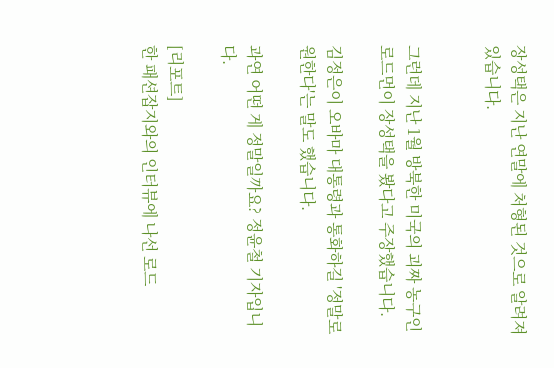장성택은 지난 연말에 처형된 것으로 알려져 있습니다.


그런데 지난 1월 방북한 미국의 괴짜 농구인 로드먼이 장성택을 봤다고 주장했습니다.

김정은이 오바마 대통령과 통화하길 '정말로 원한다'는 말도 했습니다.

과연 어떤 게 정말일까요? 정윤철 기자입니다.

[리포트]
한 패션잡지와의 인터뷰에 나선 로드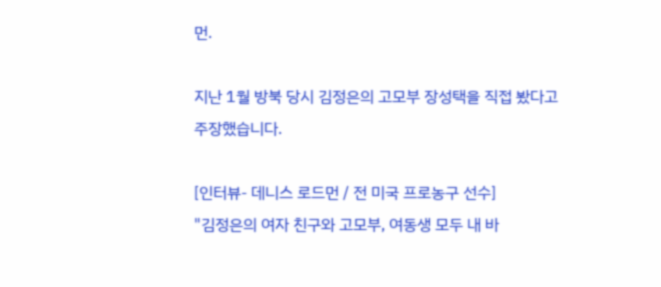먼.

지난 1월 방북 당시 김정은의 고모부 장성택을 직접 봤다고 주장했습니다.

[인터뷰- 데니스 로드먼 / 전 미국 프로농구 선수]
"김정은의 여자 친구와 고모부, 여동생 모두 내 바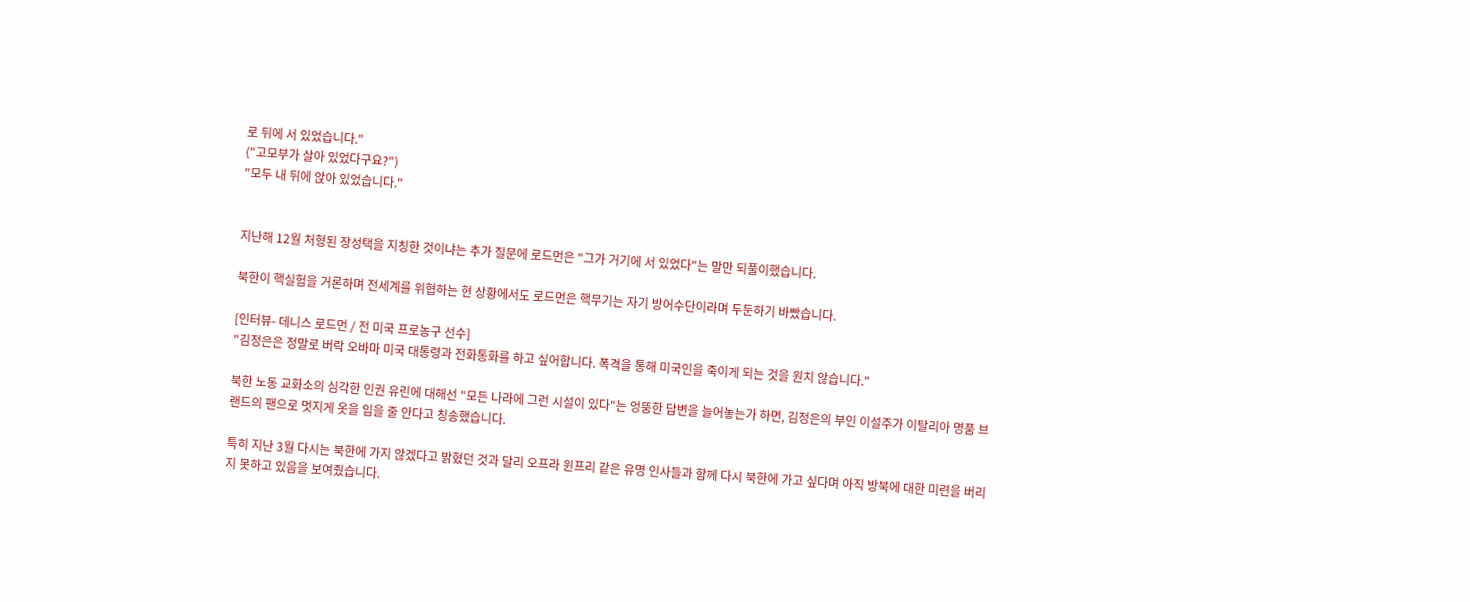로 뒤에 서 있었습니다."
("고모부가 살아 있었다구요?")
"모두 내 뒤에 앉아 있었습니다."


지난해 12월 처형된 장성택을 지칭한 것이냐는 추가 질문에 로드먼은 "그가 거기에 서 있었다"는 말만 되풀이했습니다.

북한이 핵실험을 거론하며 전세계를 위협하는 현 상황에서도 로드먼은 핵무기는 자기 방어수단이라며 두둔하기 바빴습니다.

[인터뷰- 데니스 로드먼 / 전 미국 프로농구 선수]
"김정은은 정말로 버락 오바마 미국 대통령과 전화통화를 하고 싶어합니다. 폭격을 통해 미국인을 죽이게 되는 것을 원치 않습니다."

북한 노동 교화소의 심각한 인권 유린에 대해선 "모든 나라에 그런 시설이 있다"는 엉뚱한 답변을 늘어놓는가 하면, 김정은의 부인 이설주가 이탈리아 명품 브랜드의 팬으로 멋지게 옷을 입을 줄 안다고 칭송했습니다.

특히 지난 3월 다시는 북한에 가지 않겠다고 밝혔던 것과 달리 오프라 윈프리 같은 유명 인사들과 함께 다시 북한에 가고 싶다며 아직 방북에 대한 미련을 버리지 못하고 있음을 보여줬습니다.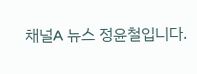채널A 뉴스 정윤철입니다.